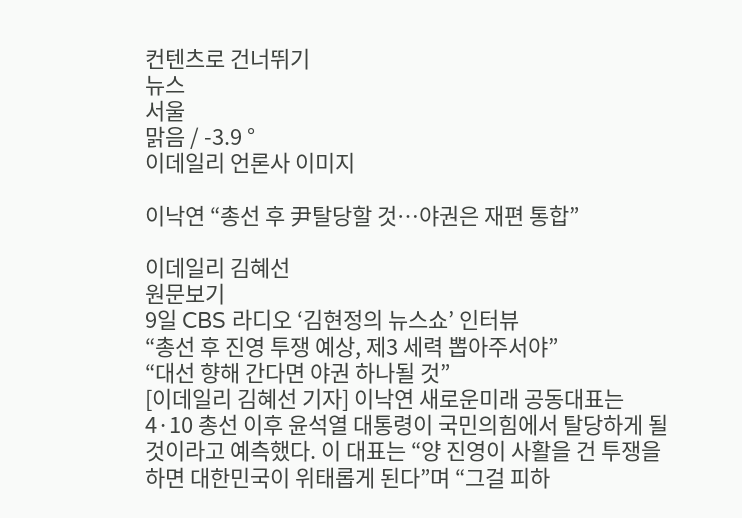컨텐츠로 건너뛰기
뉴스
서울
맑음 / -3.9 °
이데일리 언론사 이미지

이낙연 “총선 후 尹탈당할 것…야권은 재편 통합”

이데일리 김혜선
원문보기
9일 CBS 라디오 ‘김현정의 뉴스쇼’ 인터뷰
“총선 후 진영 투쟁 예상, 제3 세력 뽑아주서야”
“대선 향해 간다면 야권 하나될 것”
[이데일리 김혜선 기자] 이낙연 새로운미래 공동대표는 4·10 총선 이후 윤석열 대통령이 국민의힘에서 탈당하게 될 것이라고 예측했다. 이 대표는 “양 진영이 사활을 건 투쟁을 하면 대한민국이 위태롭게 된다”며 “그걸 피하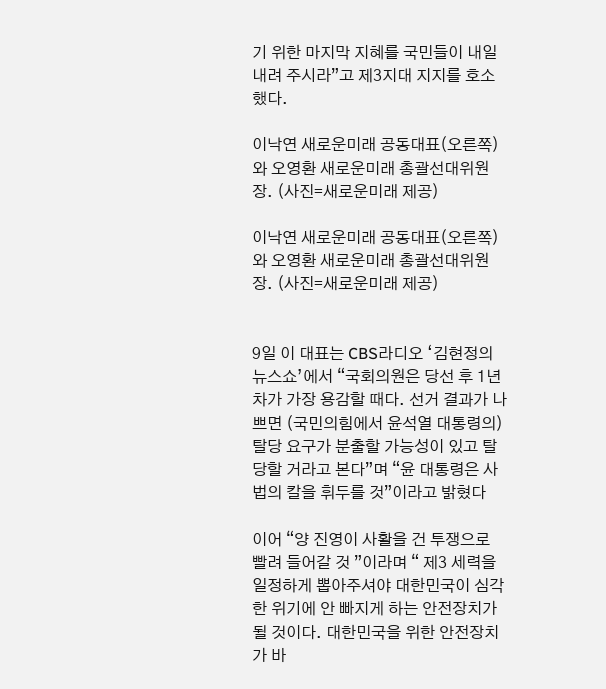기 위한 마지막 지혜를 국민들이 내일 내려 주시라”고 제3지대 지지를 호소했다.

이낙연 새로운미래 공동대표(오른쪽)와 오영환 새로운미래 총괄선대위원장. (사진=새로운미래 제공)

이낙연 새로운미래 공동대표(오른쪽)와 오영환 새로운미래 총괄선대위원장. (사진=새로운미래 제공)


9일 이 대표는 CBS라디오 ‘김현정의 뉴스쇼’에서 “국회의원은 당선 후 1년 차가 가장 용감할 때다. 선거 결과가 나쁘면 (국민의힘에서 윤석열 대통령의) 탈당 요구가 분출할 가능성이 있고 탈당할 거라고 본다”며 “윤 대통령은 사법의 칼을 휘두를 것”이라고 밝혔다

이어 “양 진영이 사활을 건 투쟁으로 빨려 들어갈 것 ”이라며 “ 제3 세력을 일정하게 뽑아주셔야 대한민국이 심각한 위기에 안 빠지게 하는 안전장치가 될 것이다. 대한민국을 위한 안전장치가 바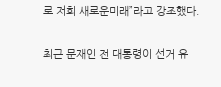로 저희 새로운미래”라고 강조했다.

최근 문재인 전 대통령이 선거 유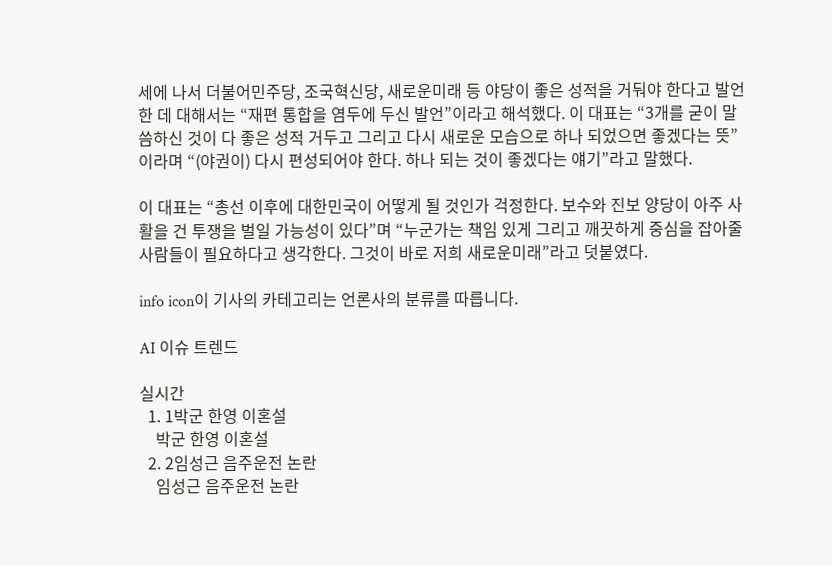세에 나서 더불어민주당, 조국혁신당, 새로운미래 등 야당이 좋은 성적을 거둬야 한다고 발언한 데 대해서는 “재편 통합을 염두에 두신 발언”이라고 해석했다. 이 대표는 “3개를 굳이 말씀하신 것이 다 좋은 성적 거두고 그리고 다시 새로운 모습으로 하나 되었으면 좋겠다는 뜻”이라며 “(야권이) 다시 편성되어야 한다. 하나 되는 것이 좋겠다는 얘기”라고 말했다.

이 대표는 “총선 이후에 대한민국이 어떻게 될 것인가 걱정한다. 보수와 진보 양당이 아주 사활을 건 투쟁을 벌일 가능성이 있다”며 “누군가는 책임 있게 그리고 깨끗하게 중심을 잡아줄 사람들이 필요하다고 생각한다. 그것이 바로 저희 새로운미래”라고 덧붙였다.

info icon이 기사의 카테고리는 언론사의 분류를 따릅니다.

AI 이슈 트렌드

실시간
  1. 1박군 한영 이혼설
    박군 한영 이혼설
  2. 2임성근 음주운전 논란
    임성근 음주운전 논란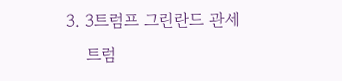3. 3트럼프 그린란드 관세
    트럼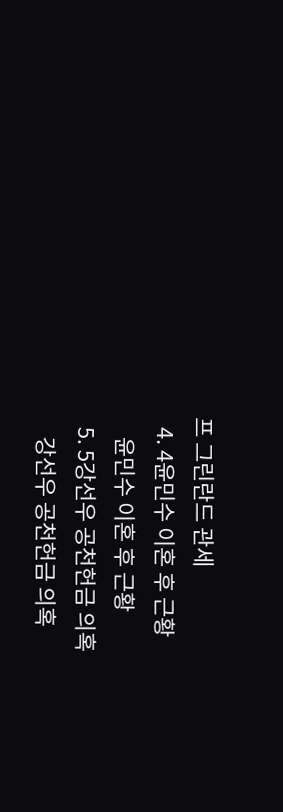프 그린란드 관세
  4. 4윤민수 이혼 후 근황
    윤민수 이혼 후 근황
  5. 5강선우 공천헌금 의혹
    강선우 공천헌금 의혹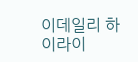이데일리 하이라이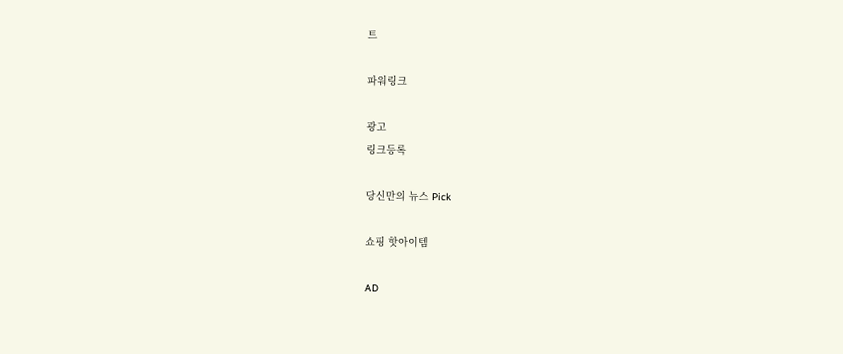트

파워링크

광고
링크등록

당신만의 뉴스 Pick

쇼핑 핫아이템

AD